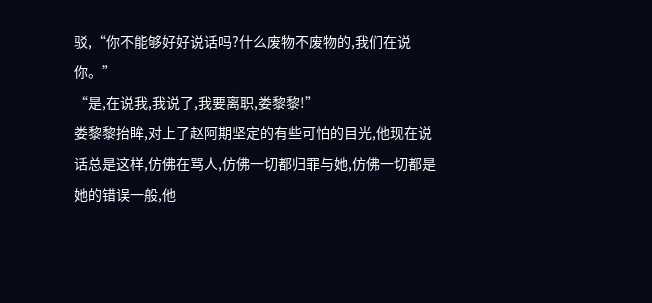驳,“你不能够好好说话吗?什么废物不废物的,我们在说你。”
“是,在说我,我说了,我要离职,娄黎黎!”
娄黎黎抬眸,对上了赵阿期坚定的有些可怕的目光,他现在说话总是这样,仿佛在骂人,仿佛一切都归罪与她,仿佛一切都是她的错误一般,他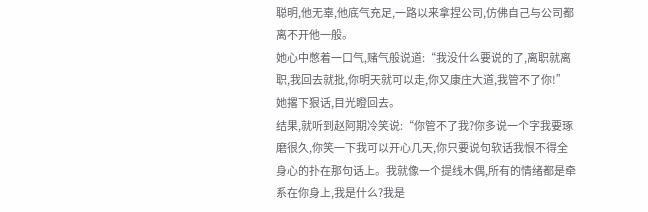聪明,他无辜,他底气充足,一路以来拿捏公司,仿佛自己与公司都离不开他一般。
她心中憋着一口气,赌气般说道:“我没什么要说的了,离职就离职,我回去就批,你明天就可以走,你又康庄大道,我管不了你!”
她撂下狠话,目光瞪回去。
结果,就听到赵阿期冷笑说:“你管不了我?你多说一个字我要琢磨很久,你笑一下我可以开心几天,你只要说句软话我恨不得全身心的扑在那句话上。我就像一个提线木偶,所有的情绪都是牵系在你身上,我是什么?我是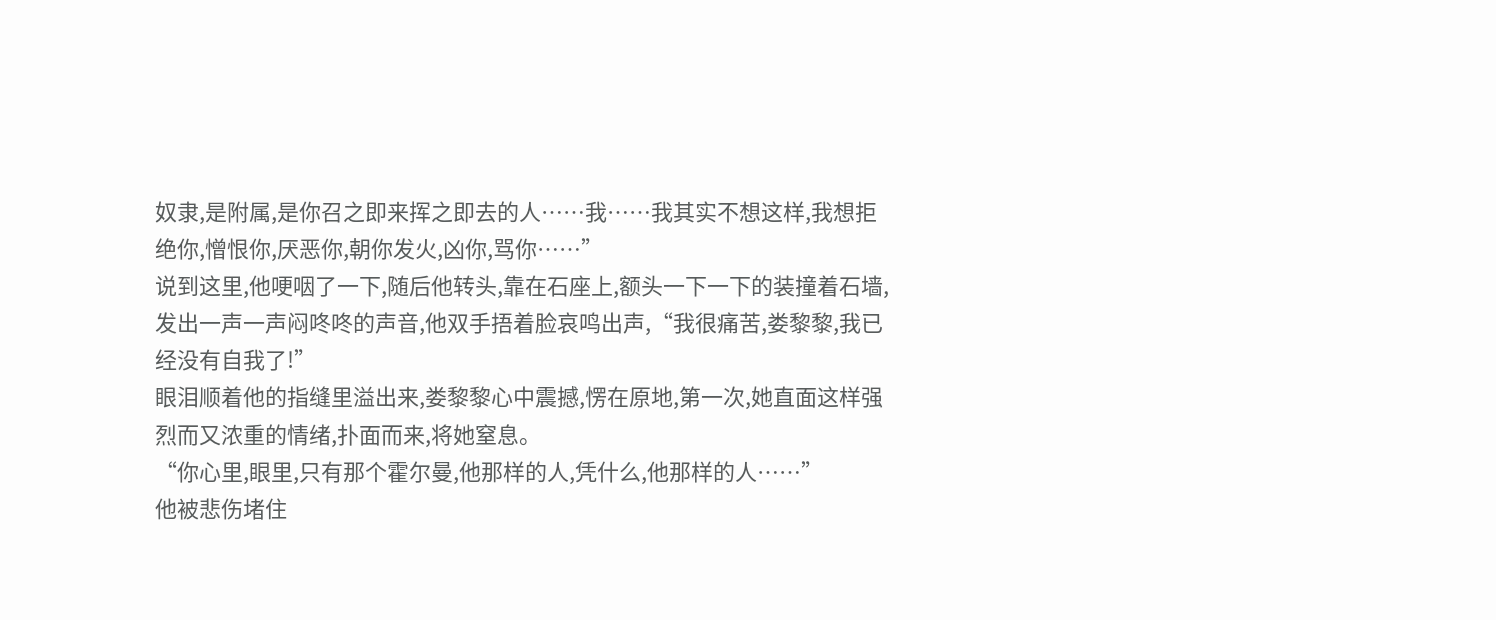奴隶,是附属,是你召之即来挥之即去的人……我……我其实不想这样,我想拒绝你,憎恨你,厌恶你,朝你发火,凶你,骂你……”
说到这里,他哽咽了一下,随后他转头,靠在石座上,额头一下一下的装撞着石墙,发出一声一声闷咚咚的声音,他双手捂着脸哀鸣出声,“我很痛苦,娄黎黎,我已经没有自我了!”
眼泪顺着他的指缝里溢出来,娄黎黎心中震撼,愣在原地,第一次,她直面这样强烈而又浓重的情绪,扑面而来,将她窒息。
“你心里,眼里,只有那个霍尔曼,他那样的人,凭什么,他那样的人……”
他被悲伤堵住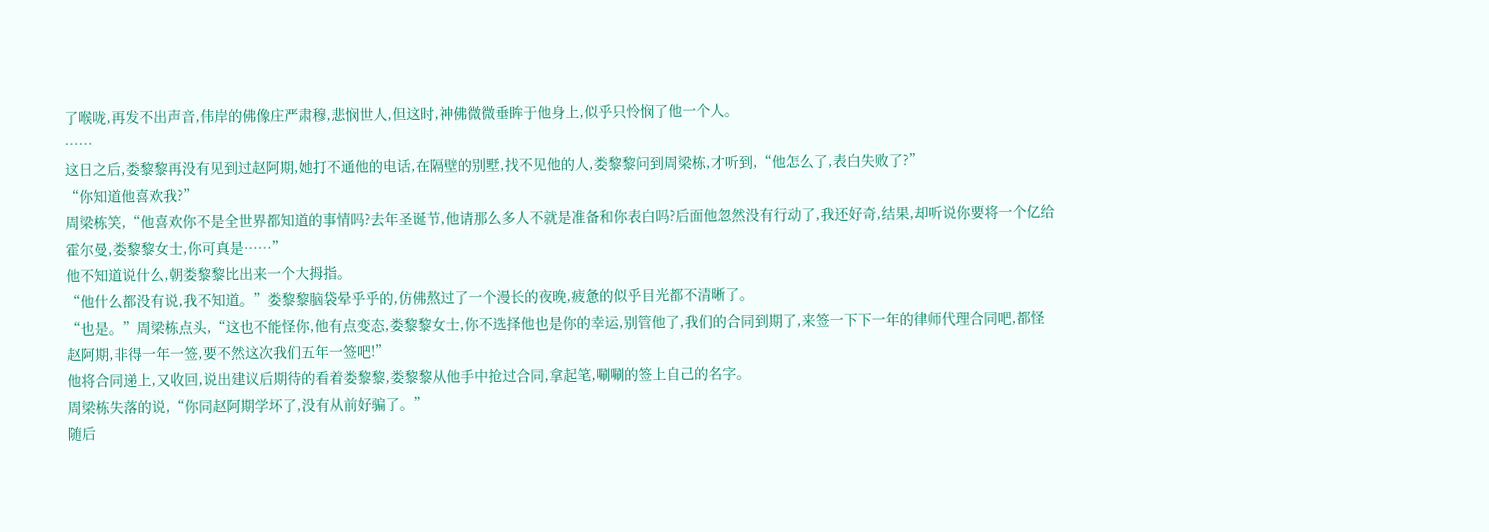了喉咙,再发不出声音,伟岸的佛像庄严肃穆,悲悯世人,但这时,神佛微微垂眸于他身上,似乎只怜悯了他一个人。
……
这日之后,娄黎黎再没有见到过赵阿期,她打不通他的电话,在隔壁的别墅,找不见他的人,娄黎黎问到周梁栋,才听到,“他怎么了,表白失败了?”
“你知道他喜欢我?”
周梁栋笑,“他喜欢你不是全世界都知道的事情吗?去年圣诞节,他请那么多人不就是准备和你表白吗?后面他忽然没有行动了,我还好奇,结果,却听说你要将一个亿给霍尔曼,娄黎黎女士,你可真是……”
他不知道说什么,朝娄黎黎比出来一个大拇指。
“他什么都没有说,我不知道。”娄黎黎脑袋晕乎乎的,仿佛熬过了一个漫长的夜晚,疲惫的似乎目光都不清晰了。
“也是。”周梁栋点头,“这也不能怪你,他有点变态,娄黎黎女士,你不选择他也是你的幸运,别管他了,我们的合同到期了,来签一下下一年的律师代理合同吧,都怪赵阿期,非得一年一签,要不然这次我们五年一签吧!”
他将合同递上,又收回,说出建议后期待的看着娄黎黎,娄黎黎从他手中抢过合同,拿起笔,唰唰的签上自己的名字。
周梁栋失落的说,“你同赵阿期学坏了,没有从前好骗了。”
随后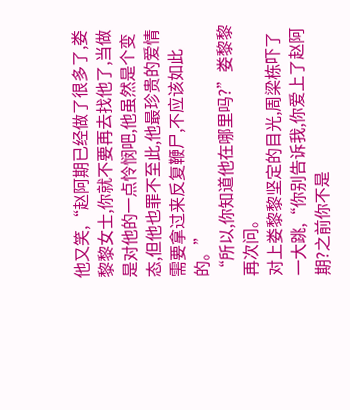他又笑,“赵阿期已经做了很多了,娄黎黎女士,你就不要再去找他了,当做是对他的一点怜悯吧,他虽然是个变态,但他也罪不至此,他最珍贵的爱情需要拿过来反复鞭尸,不应该如此的。”
“所以,你知道他在哪里吗?”娄黎黎再次问。
对上娄黎黎坚定的目光,周梁栋吓了一大跳,“你别告诉我,你爱上了赵阿期?之前你不是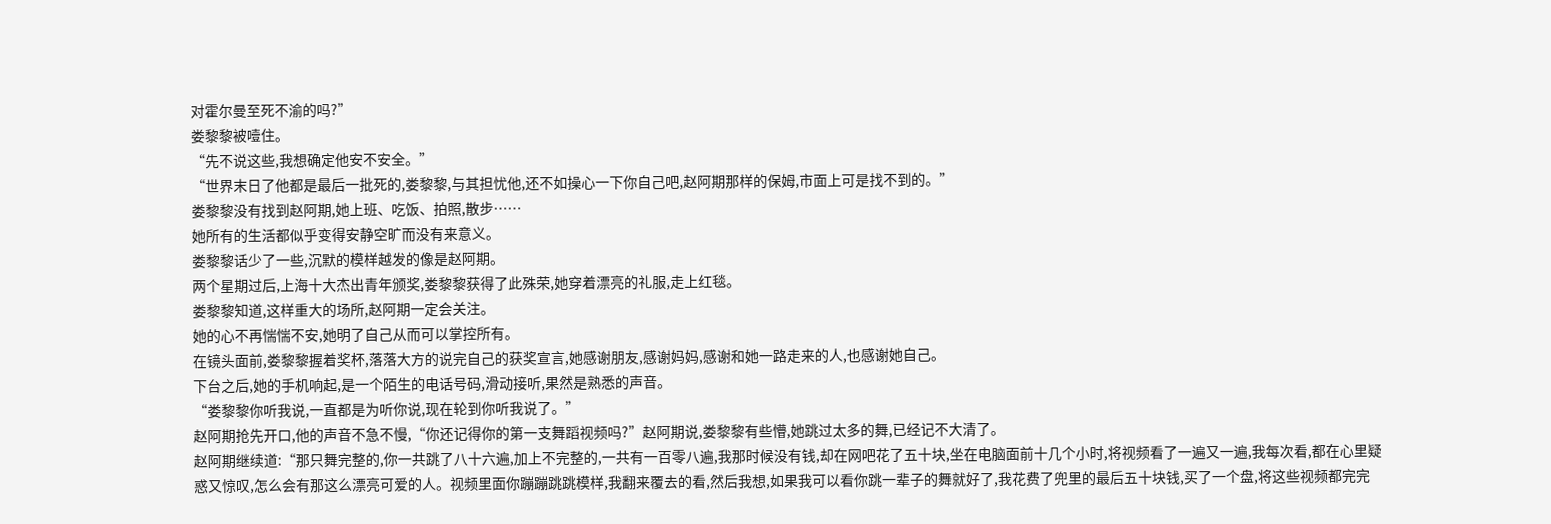对霍尔曼至死不渝的吗?”
娄黎黎被噎住。
“先不说这些,我想确定他安不安全。”
“世界末日了他都是最后一批死的,娄黎黎,与其担忧他,还不如操心一下你自己吧,赵阿期那样的保姆,市面上可是找不到的。”
娄黎黎没有找到赵阿期,她上班、吃饭、拍照,散步……
她所有的生活都似乎变得安静空旷而没有来意义。
娄黎黎话少了一些,沉默的模样越发的像是赵阿期。
两个星期过后,上海十大杰出青年颁奖,娄黎黎获得了此殊荣,她穿着漂亮的礼服,走上红毯。
娄黎黎知道,这样重大的场所,赵阿期一定会关注。
她的心不再惴惴不安,她明了自己从而可以掌控所有。
在镜头面前,娄黎黎握着奖杯,落落大方的说完自己的获奖宣言,她感谢朋友,感谢妈妈,感谢和她一路走来的人,也感谢她自己。
下台之后,她的手机响起,是一个陌生的电话号码,滑动接听,果然是熟悉的声音。
“娄黎黎你听我说,一直都是为听你说,现在轮到你听我说了。”
赵阿期抢先开口,他的声音不急不慢,“你还记得你的第一支舞蹈视频吗?”赵阿期说,娄黎黎有些懵,她跳过太多的舞,已经记不大清了。
赵阿期继续道:“那只舞完整的,你一共跳了八十六遍,加上不完整的,一共有一百零八遍,我那时候没有钱,却在网吧花了五十块,坐在电脑面前十几个小时,将视频看了一遍又一遍,我每次看,都在心里疑惑又惊叹,怎么会有那这么漂亮可爱的人。视频里面你蹦蹦跳跳模样,我翻来覆去的看,然后我想,如果我可以看你跳一辈子的舞就好了,我花费了兜里的最后五十块钱,买了一个盘,将这些视频都完完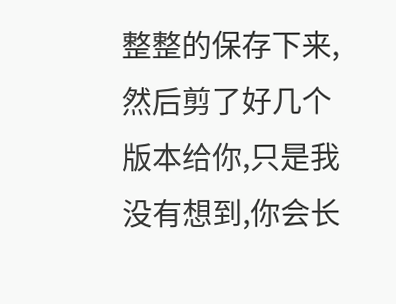整整的保存下来,然后剪了好几个版本给你,只是我没有想到,你会长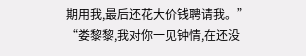期用我,最后还花大价钱聘请我。”
“娄黎黎,我对你一见钟情,在还没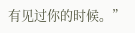有见过你的时候。”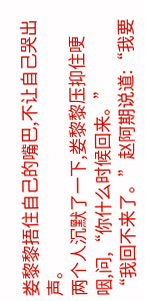娄黎黎捂住自己的嘴巴,不让自己哭出声。
两个人沉默了一下,娄黎黎压抑住哽咽,问,“你什么时候回来。”
“我回不来了。”赵阿期说道:“我要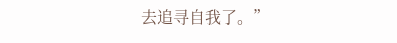去追寻自我了。”